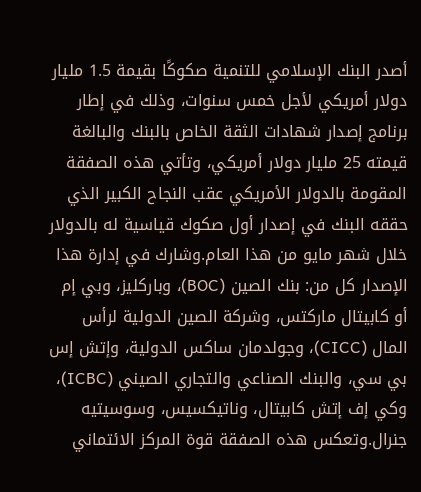أصدر البنك الإسلامي للتنمية صكوكًا بقيمة 1.5 مليار دولار أمريكي لأجل خمس سنوات، وذلك في إطار برنامج إصدار شهادات الثقة الخاص بالبنك والبالغة قيمته 25 مليار دولار أمريكي، وتأتي هذه الصفقة المقومة بالدولار الأمريكي عقب النجاح الكبير الذي حققه البنك في إصدار أول صكوك قياسية له بالدولار خلال شهر مايو من هذا العام.وشارك في إدارة هذا الإصدار كل من: بنك الصين (BOC)، وباركليز، وبي إم أو كابيتال ماركتس، وشركة الصين الدولية لرأس المال (CICC)، وجولدمان ساكس الدولية، وإتش إس بي سي، والبنك الصناعي والتجاري الصيني (ICBC)، وكي إف إتش كابيتال، وناتيكسيس، وسوسيتيه جنرال.وتعكس هذه الصفقة قوة المركز الائتماني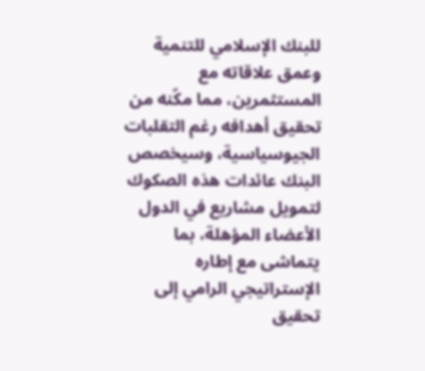للبنك الإسلامي للتنمية وعمق علاقاته مع المستثمرين، مما مكّنه من تحقيق أهدافه رغم التقلبات الجيوسياسية، وسيخصص البنك عائدات هذه الصكوك لتمويل مشاريع في الدول الأعضاء المؤهلة، بما يتماشى مع إطاره الإستراتيجي الرامي إلى تحقيق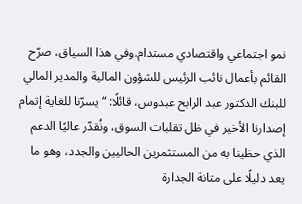نمو اجتماعي واقتصادي مستدام.وفي هذا السياق، صرّح القائم بأعمال نائب الرئيس للشؤون المالية والمدير المالي للبنك الدكتور عبد الرابح عبدوس، قائلًا: “يسرّنا للغاية إتمام إصدارنا الأخير في ظل تقلبات السوق، ونُقدّر عاليًا الدعم الذي حظينا به من المستثمرين الحاليين والجدد، وهو ما يعد دليلًا على متانة الجدارة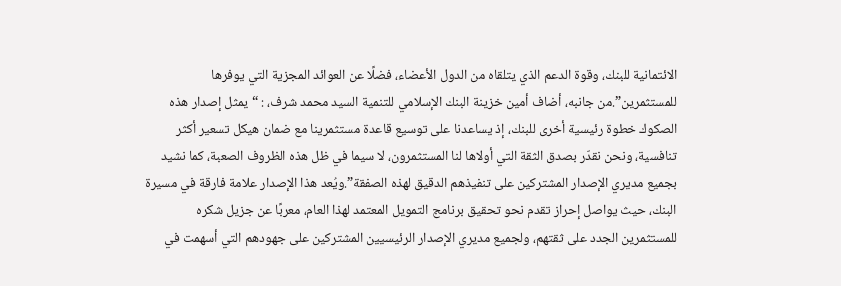الائتمانية للبنك، وقوة الدعم الذي يتلقاه من الدول الأعضاء، فضلًا عن العوائد المجزية التي يوفرها للمستثمرين”.من جانبه، أضاف أمين خزينة البنك الإسلامي للتنمية السيد محمد شرف، : “يمثل إصدار هذه الصكوك خطوة رئيسية أخرى للبنك، إذ يساعدنا على توسيع قاعدة مستثمرينا مع ضمان هيكل تسعير أكثر تنافسية، ونحن نقدّر بصدق الثقة التي أولاها لنا المستثمرون، لا سيما في ظل هذه الظروف الصعبة، كما نشيد بجميع مديري الإصدار المشتركين على تنفيذهم الدقيق لهذه الصفقة”.ويُعد هذا الإصدار علامة فارقة في مسيرة البنك، حيث يواصل إحراز تقدم نحو تحقيق برنامج التمويل المعتمد لهذا العام، معربًا عن جزيل شكره للمستثمرين الجدد على ثقتهم، ولجميع مديري الإصدار الرئيسيين المشتركين على جهودهم التي أسهمت في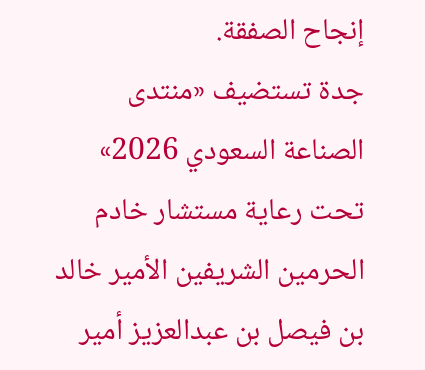إنجاح الصفقة.
جدة تستضيف «منتدى الصناعة السعودي 2026»
تحت رعاية مستشار خادم الحرمين الشريفين الأمير خالد بن فيصل بن عبدالعزيز أمير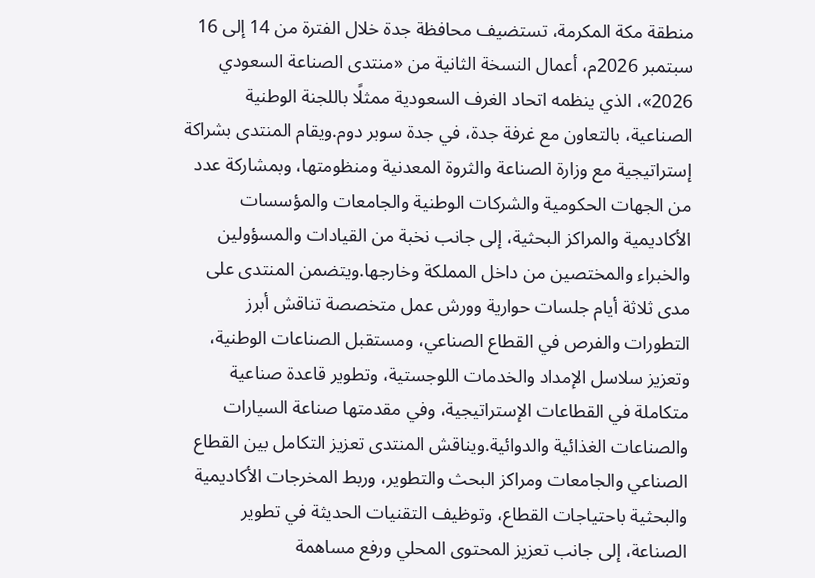منطقة مكة المكرمة، تستضيف محافظة جدة خلال الفترة من 14 إلى 16 سبتمبر 2026م، أعمال النسخة الثانية من «منتدى الصناعة السعودي 2026»، الذي ينظمه اتحاد الغرف السعودية ممثلًا باللجنة الوطنية الصناعية، بالتعاون مع غرفة جدة، في جدة سوبر دوم.ويقام المنتدى بشراكة إستراتيجية مع وزارة الصناعة والثروة المعدنية ومنظومتها، وبمشاركة عدد من الجهات الحكومية والشركات الوطنية والجامعات والمؤسسات الأكاديمية والمراكز البحثية، إلى جانب نخبة من القيادات والمسؤولين والخبراء والمختصين من داخل المملكة وخارجها.ويتضمن المنتدى على مدى ثلاثة أيام جلسات حوارية وورش عمل متخصصة تناقش أبرز التطورات والفرص في القطاع الصناعي، ومستقبل الصناعات الوطنية، وتعزيز سلاسل الإمداد والخدمات اللوجستية، وتطوير قاعدة صناعية متكاملة في القطاعات الإستراتيجية، وفي مقدمتها صناعة السيارات والصناعات الغذائية والدوائية.ويناقش المنتدى تعزيز التكامل بين القطاع الصناعي والجامعات ومراكز البحث والتطوير، وربط المخرجات الأكاديمية والبحثية باحتياجات القطاع، وتوظيف التقنيات الحديثة في تطوير الصناعة، إلى جانب تعزيز المحتوى المحلي ورفع مساهمة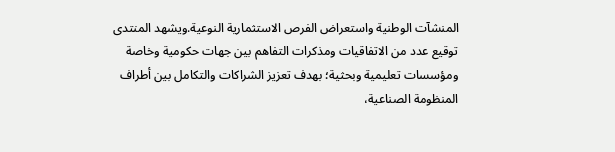المنشآت الوطنية واستعراض الفرص الاستثمارية النوعية.ويشهد المنتدى توقيع عدد من الاتفاقيات ومذكرات التفاهم بين جهات حكومية وخاصة ومؤسسات تعليمية وبحثية؛ بهدف تعزيز الشراكات والتكامل بين أطراف المنظومة الصناعية،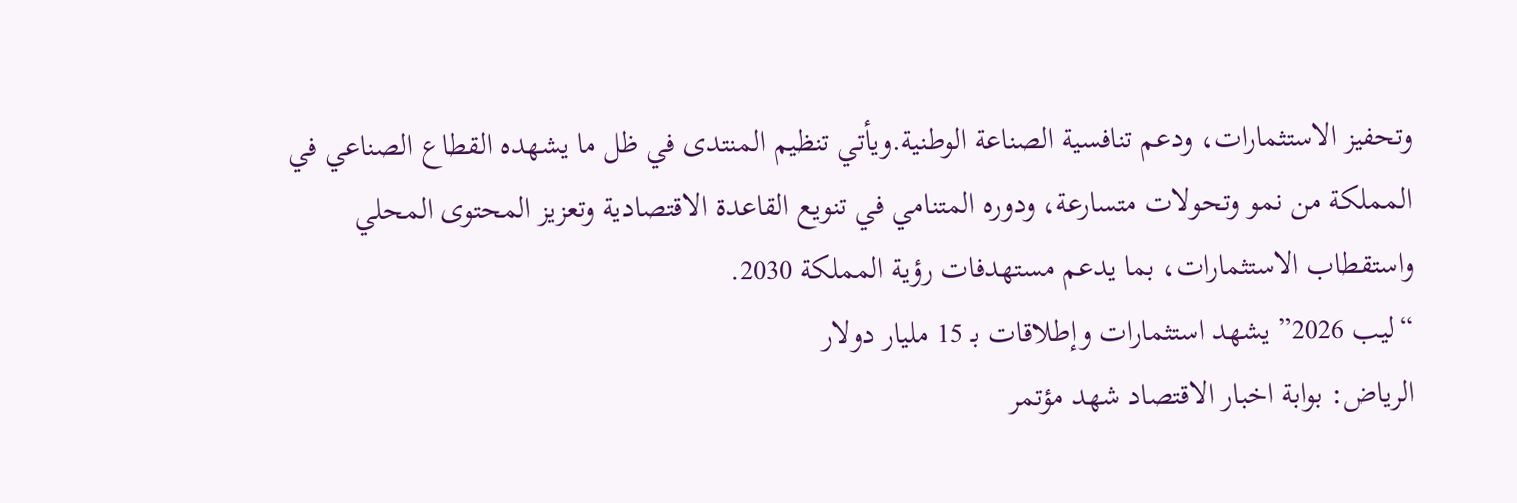وتحفيز الاستثمارات، ودعم تنافسية الصناعة الوطنية.ويأتي تنظيم المنتدى في ظل ما يشهده القطاع الصناعي في المملكة من نمو وتحولات متسارعة، ودوره المتنامي في تنويع القاعدة الاقتصادية وتعزيز المحتوى المحلي واستقطاب الاستثمارات، بما يدعم مستهدفات رؤية المملكة 2030.
“ليب 2026” يشهد استثمارات وإطلاقات بـ 15 مليار دولار
الرياض: بوابة اخبار الاقتصاد شهد مؤتمر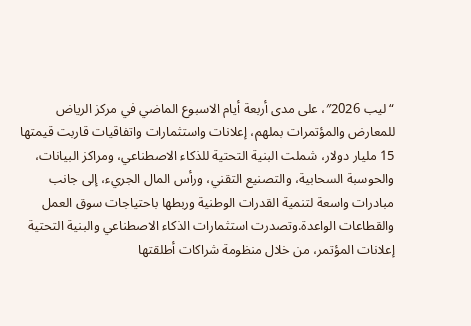“ليب 2026″، على مدى أربعة أيام الاسبوع الماضي في مركز الرياض للمعارض والمؤتمرات بملهم، إعلانات واستثمارات واتفاقيات قاربت قيمتها 15 مليار دولار، شملت البنية التحتية للذكاء الاصطناعي، ومراكز البيانات، والحوسبة السحابية، والتصنيع التقني، ورأس المال الجريء، إلى جانب مبادرات واسعة لتنمية القدرات الوطنية وربطها باحتياجات سوق العمل والقطاعات الواعدة.وتصدرت استثمارات الذكاء الاصطناعي والبنية التحتية إعلانات المؤتمر، من خلال منظومة شراكات أطلقتها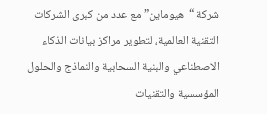شركة “هيوماين” مع عدد من كبرى الشركات التقنية العالمية، لتطوير مراكز بيانات الذكاء الاصطناعي والبنية السحابية والنماذج والحلول المؤسسية والتقنيات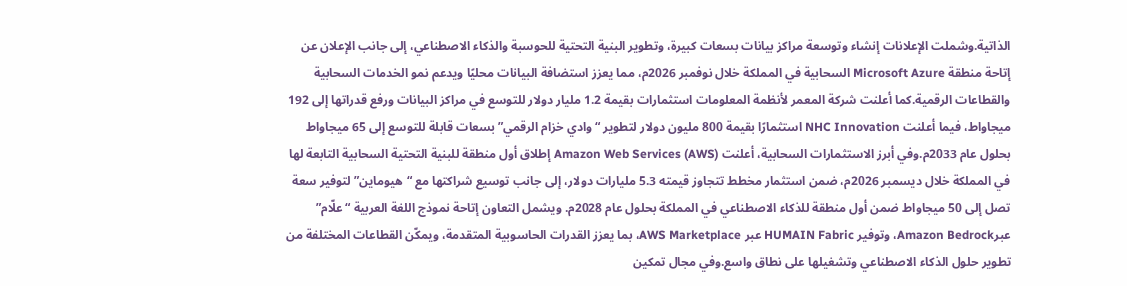الذاتية.وشملت الإعلانات إنشاء وتوسعة مراكز بيانات بسعات كبيرة، وتطوير البنية التحتية للحوسبة والذكاء الاصطناعي، إلى جانب الإعلان عن إتاحة منطقة Microsoft Azure السحابية في المملكة خلال نوفمبر 2026م، مما يعزز استضافة البيانات محليًا ويدعم نمو الخدمات السحابية والقطاعات الرقمية.كما أعلنت شركة المعمر لأنظمة المعلومات استثمارات بقيمة 1.2 مليار دولار للتوسع في مراكز البيانات ورفع قدراتها إلى 192 ميجاواط، فيما أعلنت NHC Innovation استثمارًا بقيمة 800 مليون دولار لتطوير “وادي خزام الرقمي” بسعات قابلة للتوسع إلى 65 ميجاواط بحلول عام 2033م.وفي أبرز الاستثمارات السحابية، أعلنت Amazon Web Services (AWS) إطلاق أول منطقة للبنية التحتية السحابية التابعة لها في المملكة خلال ديسمبر 2026م، ضمن استثمار مخطط تتجاوز قيمته 5.3 مليارات دولار، إلى جانب توسيع شراكتها مع “هيوماين” لتوفير سعة تصل إلى 50 ميجاواط ضمن أول منطقة للذكاء الاصطناعي في المملكة بحلول عام 2028م. ويشمل التعاون إتاحة نموذج اللغة العربية “علّام” عبرAmazon Bedrock، وتوفير HUMAIN Fabric عبر AWS Marketplace، بما يعزز القدرات الحاسوبية المتقدمة، ويمكّن القطاعات المختلفة من تطوير حلول الذكاء الاصطناعي وتشغيلها على نطاق واسع.وفي مجال تمكين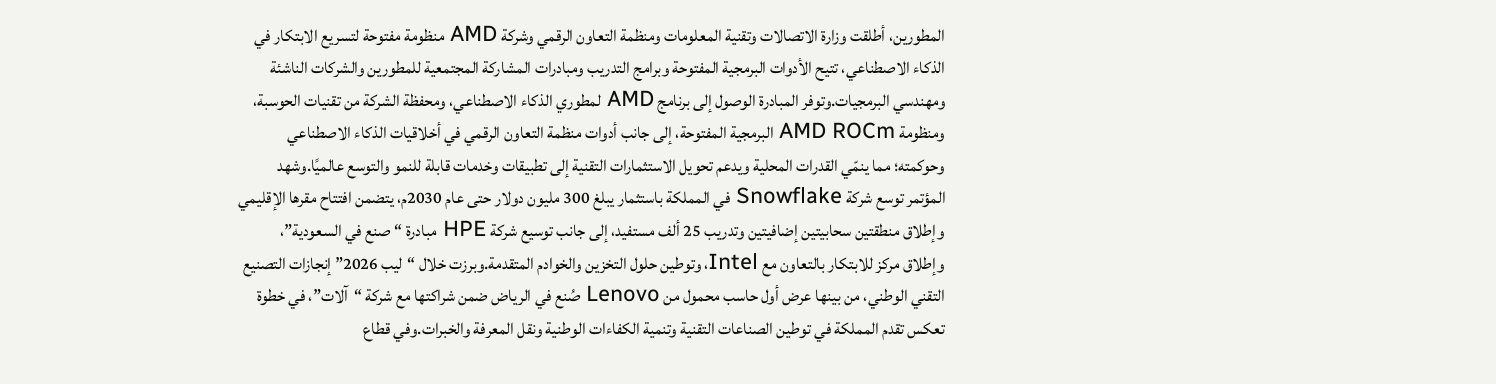المطورين، أطلقت وزارة الاتصالات وتقنية المعلومات ومنظمة التعاون الرقمي وشركة AMD منظومة مفتوحة لتسريع الابتكار في الذكاء الاصطناعي، تتيح الأدوات البرمجية المفتوحة وبرامج التدريب ومبادرات المشاركة المجتمعية للمطورين والشركات الناشئة ومهندسي البرمجيات.وتوفر المبادرة الوصول إلى برنامج AMD لمطوري الذكاء الاصطناعي، ومحفظة الشركة من تقنيات الحوسبة، ومنظومة AMD ROCm البرمجية المفتوحة، إلى جانب أدوات منظمة التعاون الرقمي في أخلاقيات الذكاء الاصطناعي وحوكمته؛ مما ينمّي القدرات المحلية ويدعم تحويل الاستثمارات التقنية إلى تطبيقات وخدمات قابلة للنمو والتوسع عالميًا.وشهد المؤتمر توسع شركة Snowflake في المملكة باستثمار يبلغ 300 مليون دولار حتى عام 2030م، يتضمن افتتاح مقرها الإقليمي وإطلاق منطقتين سحابيتين إضافيتين وتدريب 25 ألف مستفيد، إلى جانب توسيع شركة HPE مبادرة “صنع في السعودية”، وإطلاق مركز للابتكار بالتعاون مع Intel، وتوطين حلول التخزين والخوادم المتقدمة.وبرزت خلال “ليب 2026” إنجازات التصنيع التقني الوطني، من بينها عرض أول حاسب محمول من Lenovo صُنع في الرياض ضمن شراكتها مع شركة “آلات”، في خطوة تعكس تقدم المملكة في توطين الصناعات التقنية وتنمية الكفاءات الوطنية ونقل المعرفة والخبرات.وفي قطاع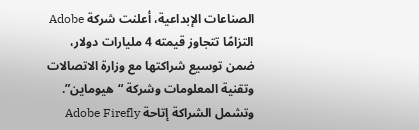الصناعات الإبداعية، أعلنت شركة Adobe التزامًا تتجاوز قيمته 4 مليارات دولار، ضمن توسيع شراكتها مع وزارة الاتصالات وتقنية المعلومات وشركة “هيوماين”. وتشمل الشراكة إتاحة Adobe Firefly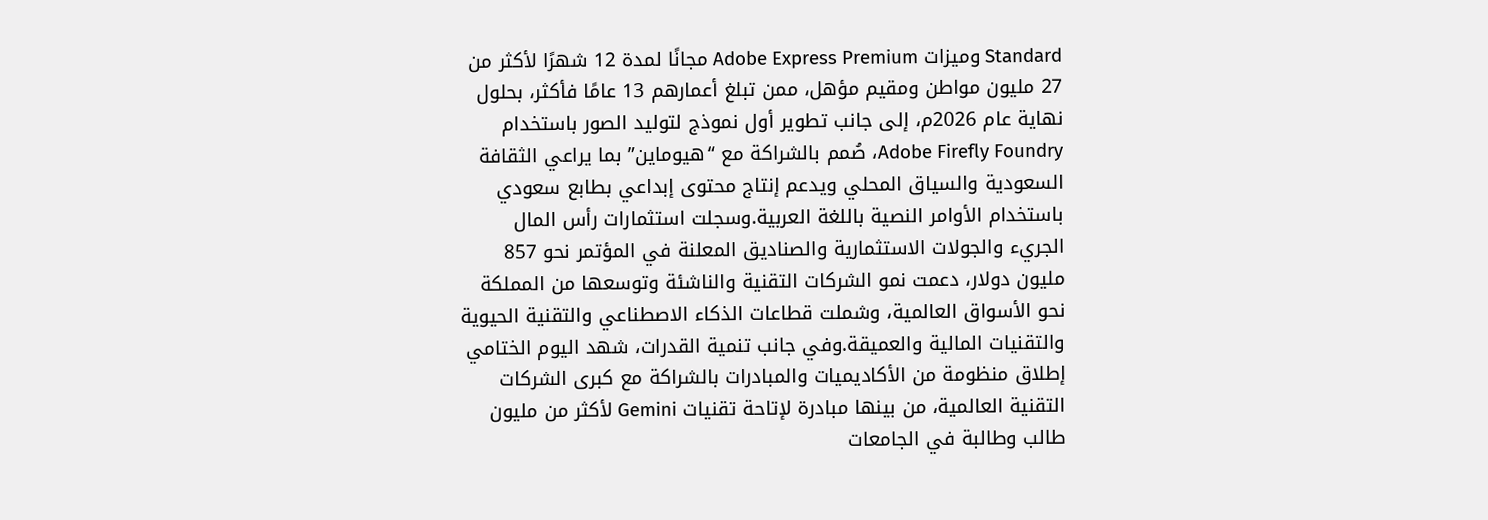Standard وميزات Adobe Express Premium مجانًا لمدة 12 شهرًا لأكثر من 27 مليون مواطن ومقيم مؤهل، ممن تبلغ أعمارهم 13 عامًا فأكثر، بحلول نهاية عام 2026م، إلى جانب تطوير أول نموذج لتوليد الصور باستخدام Adobe Firefly Foundry، صُمم بالشراكة مع “هيوماين” بما يراعي الثقافة السعودية والسياق المحلي ويدعم إنتاج محتوى إبداعي بطابع سعودي باستخدام الأوامر النصية باللغة العربية.وسجلت استثمارات رأس المال الجريء والجولات الاستثمارية والصناديق المعلنة في المؤتمر نحو 857 مليون دولار، دعمت نمو الشركات التقنية والناشئة وتوسعها من المملكة نحو الأسواق العالمية، وشملت قطاعات الذكاء الاصطناعي والتقنية الحيوية والتقنيات المالية والعميقة.وفي جانب تنمية القدرات، شهد اليوم الختامي إطلاق منظومة من الأكاديميات والمبادرات بالشراكة مع كبرى الشركات التقنية العالمية، من بينها مبادرة لإتاحة تقنيات Gemini لأكثر من مليون طالب وطالبة في الجامعات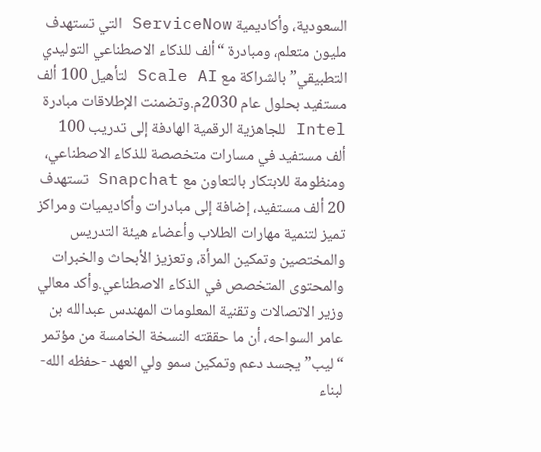السعودية، وأكاديمية ServiceNow التي تستهدف مليون متعلم، ومبادرة “ألف للذكاء الاصطناعي التوليدي التطبيقي” بالشراكة مع Scale AI لتأهيل 100 ألف مستفيد بحلول عام 2030م.وتضمنت الإطلاقات مبادرة Intel للجاهزية الرقمية الهادفة إلى تدريب 100 ألف مستفيد في مسارات متخصصة للذكاء الاصطناعي، ومنظومة للابتكار بالتعاون مع Snapchat تستهدف 20 ألف مستفيد، إضافة إلى مبادرات وأكاديميات ومراكز تميز لتنمية مهارات الطلاب وأعضاء هيئة التدريس والمختصين وتمكين المرأة، وتعزيز الأبحاث والخبرات والمحتوى المتخصص في الذكاء الاصطناعي.وأكد معالي وزير الاتصالات وتقنية المعلومات المهندس عبدالله بن عامر السواحه، أن ما حققته النسخة الخامسة من مؤتمر “ليب” يجسد دعم وتمكين سمو ولي العهد -حفظه الله- لبناء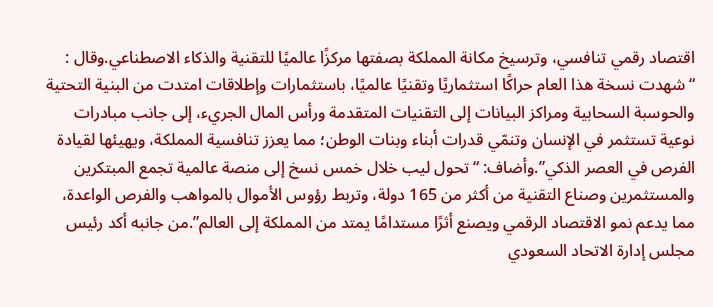اقتصاد رقمي تنافسي، وترسيخ مكانة المملكة بصفتها مركزًا عالميًا للتقنية والذكاء الاصطناعي.وقال : “شهدت نسخة هذا العام حراكًا استثماريًا وتقنيًا عالميًا، باستثمارات وإطلاقات امتدت من البنية التحتية والحوسبة السحابية ومراكز البيانات إلى التقنيات المتقدمة ورأس المال الجريء، إلى جانب مبادرات نوعية تستثمر في الإنسان وتنمّي قدرات أبناء وبنات الوطن؛ مما يعزز تنافسية المملكة، ويهيئها لقيادة الفرص في العصر الذكي”.وأضاف: “تحول ليب خلال خمس نسخ إلى منصة عالمية تجمع المبتكرين والمستثمرين وصناع التقنية من أكثر من 165 دولة، وتربط رؤوس الأموال بالمواهب والفرص الواعدة، مما يدعم نمو الاقتصاد الرقمي ويصنع أثرًا مستدامًا يمتد من المملكة إلى العالم”.من جانبه أكد رئيس مجلس إدارة الاتحاد السعودي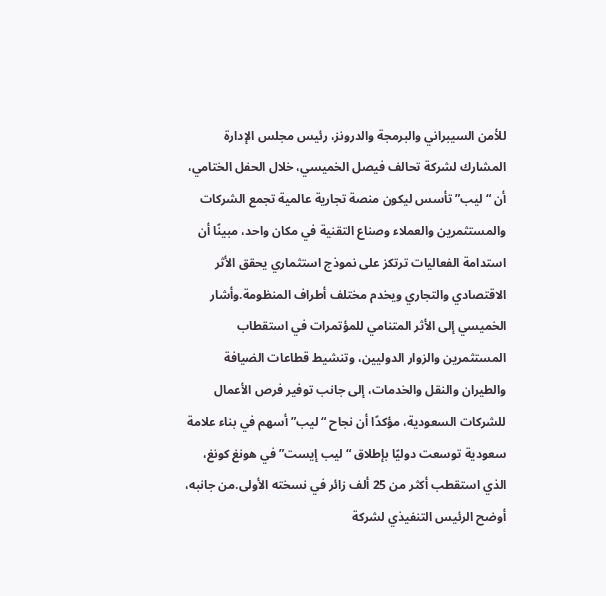للأمن السيبراني والبرمجة والدرونز، رئيس مجلس الإدارة المشارك لشركة تحالف فيصل الخميسي، خلال الحفل الختامي، أن “ليب” تأسس ليكون منصة تجارية عالمية تجمع الشركات والمستثمرين والعملاء وصناع التقنية في مكان واحد، مبينًا أن استدامة الفعاليات ترتكز على نموذج استثماري يحقق الأثر الاقتصادي والتجاري ويخدم مختلف أطراف المنظومة.وأشار الخميسي إلى الأثر المتنامي للمؤتمرات في استقطاب المستثمرين والزوار الدوليين، وتنشيط قطاعات الضيافة والطيران والنقل والخدمات، إلى جانب توفير فرص الأعمال للشركات السعودية، مؤكدًا أن نجاح “ليب” أسهم في بناء علامة سعودية توسعت دوليًا بإطلاق “ليب إيست” في هونغ كونغ، الذي استقطب أكثر من 25 ألف زائر في نسخته الأولى.من جانبه، أوضح الرئيس التنفيذي لشركة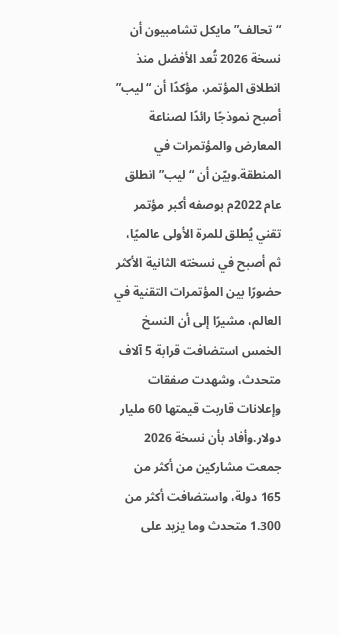“تحالف” مايكل تشامبيون أن نسخة 2026 تُعد الأفضل منذ انطلاق المؤتمر، مؤكدًا أن “ليب” أصبح نموذجًا رائدًا لصناعة المعارض والمؤتمرات في المنطقة.وبيّن أن “ليب” انطلق عام 2022م بوصفه أكبر مؤتمر تقني يُطلق للمرة الأولى عالميًا، ثم أصبح في نسخته الثانية الأكثر حضورًا بين المؤتمرات التقنية في العالم، مشيرًا إلى أن النسخ الخمس استضافت قرابة 5 آلاف متحدث، وشهدت صفقات وإعلانات قاربت قيمتها 60 مليار دولار.وأفاد بأن نسخة 2026 جمعت مشاركين من أكثر من 165 دولة، واستضافت أكثر من 1.300 متحدث وما يزيد على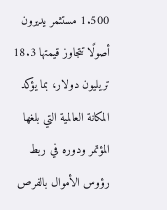1.500 مستثمر يديرون أصولًا تتجاوز قيمتها 18.3 تريليون دولار، بما يؤكد المكانة العالمية التي بلغها المؤتمر ودوره في ربط رؤوس الأموال بالفرص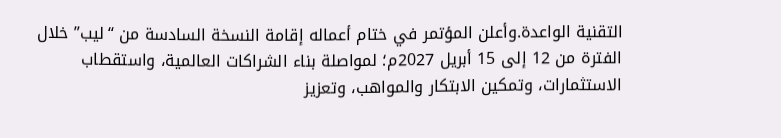التقنية الواعدة.وأعلن المؤتمر في ختام أعماله إقامة النسخة السادسة من “ليب” خلال الفترة من 12 إلى 15 أبريل 2027م؛ لمواصلة بناء الشراكات العالمية، واستقطاب الاستثمارات، وتمكين الابتكار والمواهب، وتعزيز